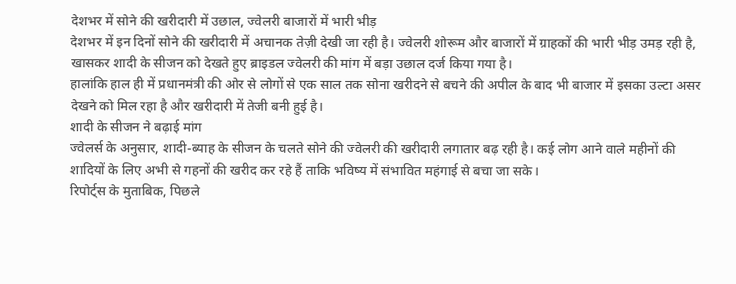देशभर में सोने की खरीदारी में उछाल, ज्वेलरी बाजारों में भारी भीड़
देशभर में इन दिनों सोने की खरीदारी में अचानक तेज़ी देखी जा रही है। ज्वेलरी शोरूम और बाजारों में ग्राहकों की भारी भीड़ उमड़ रही है, खासकर शादी के सीजन को देखते हुए ब्राइडल ज्वेलरी की मांग में बड़ा उछाल दर्ज किया गया है।
हालांकि हाल ही में प्रधानमंत्री की ओर से लोगों से एक साल तक सोना खरीदने से बचने की अपील के बाद भी बाजार में इसका उल्टा असर देखने को मिल रहा है और खरीदारी में तेजी बनी हुई है।
शादी के सीजन ने बढ़ाई मांग
ज्वेलर्स के अनुसार, शादी-ब्याह के सीजन के चलते सोने की ज्वेलरी की खरीदारी लगातार बढ़ रही है। कई लोग आने वाले महीनों की शादियों के लिए अभी से गहनों की खरीद कर रहे हैं ताकि भविष्य में संभावित महंगाई से बचा जा सके।
रिपोर्ट्स के मुताबिक, पिछले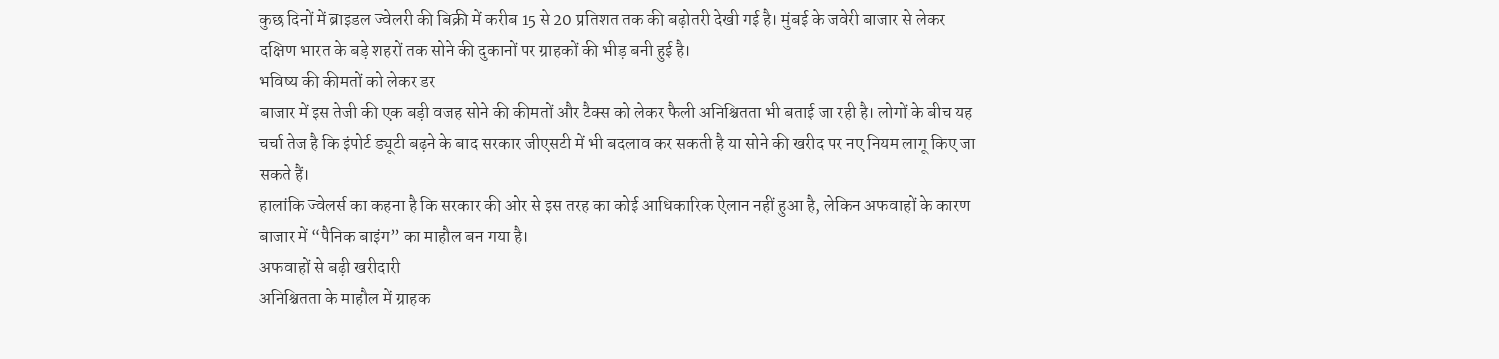कुछ दिनों में ब्राइडल ज्वेलरी की बिक्री में करीब 15 से 20 प्रतिशत तक की बढ़ोतरी देखी गई है। मुंबई के जवेरी बाजार से लेकर दक्षिण भारत के बड़े शहरों तक सोने की दुकानों पर ग्राहकों की भीड़ बनी हुई है।
भविष्य की कीमतों को लेकर डर
बाजार में इस तेजी की एक बड़ी वजह सोने की कीमतों और टैक्स को लेकर फैली अनिश्चितता भी बताई जा रही है। लोगों के बीच यह चर्चा तेज है कि इंपोर्ट ड्यूटी बढ़ने के बाद सरकार जीएसटी में भी बदलाव कर सकती है या सोने की खरीद पर नए नियम लागू किए जा सकते हैं।
हालांकि ज्वेलर्स का कहना है कि सरकार की ओर से इस तरह का कोई आधिकारिक ऐलान नहीं हुआ है, लेकिन अफवाहों के कारण बाजार में “पैनिक बाइंग” का माहौल बन गया है।
अफवाहों से बढ़ी खरीदारी
अनिश्चितता के माहौल में ग्राहक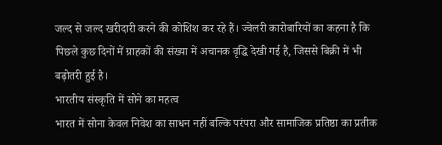जल्द से जल्द खरीदारी करने की कोशिश कर रहे हैं। ज्वेलरी कारोबारियों का कहना है कि पिछले कुछ दिनों में ग्राहकों की संख्या में अचानक वृद्धि देखी गई है, जिससे बिक्री में भी बढ़ोतरी हुई है।
भारतीय संस्कृति में सोने का महत्व
भारत में सोना केवल निवेश का साधन नहीं बल्कि परंपरा और सामाजिक प्रतिष्ठा का प्रतीक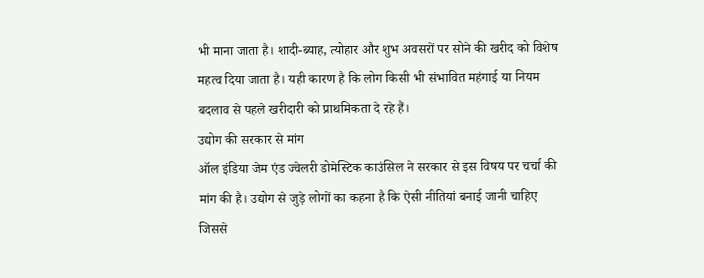भी माना जाता है। शादी-ब्याह, त्योहार और शुभ अवसरों पर सोने की खरीद को विशेष महत्व दिया जाता है। यही कारण है कि लोग किसी भी संभावित महंगाई या नियम बदलाव से पहले खरीदारी को प्राथमिकता दे रहे हैं।
उद्योग की सरकार से मांग
ऑल इंडिया जेम एंड ज्वेलरी डोमेस्टिक काउंसिल ने सरकार से इस विषय पर चर्चा की मांग की है। उद्योग से जुड़े लोगों का कहना है कि ऐसी नीतियां बनाई जानी चाहिए जिससे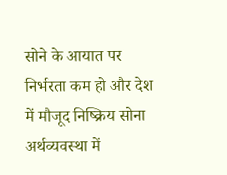सोने के आयात पर निर्भरता कम हो और देश में मौजूद निष्क्रिय सोना अर्थव्यवस्था में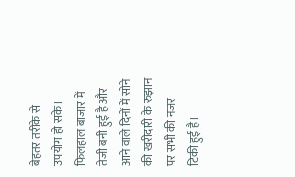बेहतर तरीके से उपयोग हो सके।
फिलहाल बाजार में तेजी बनी हुई है और आने वाले दिनों में सोने की खरीदारी के रुझान पर सभी की नजर टिकी हुई है।